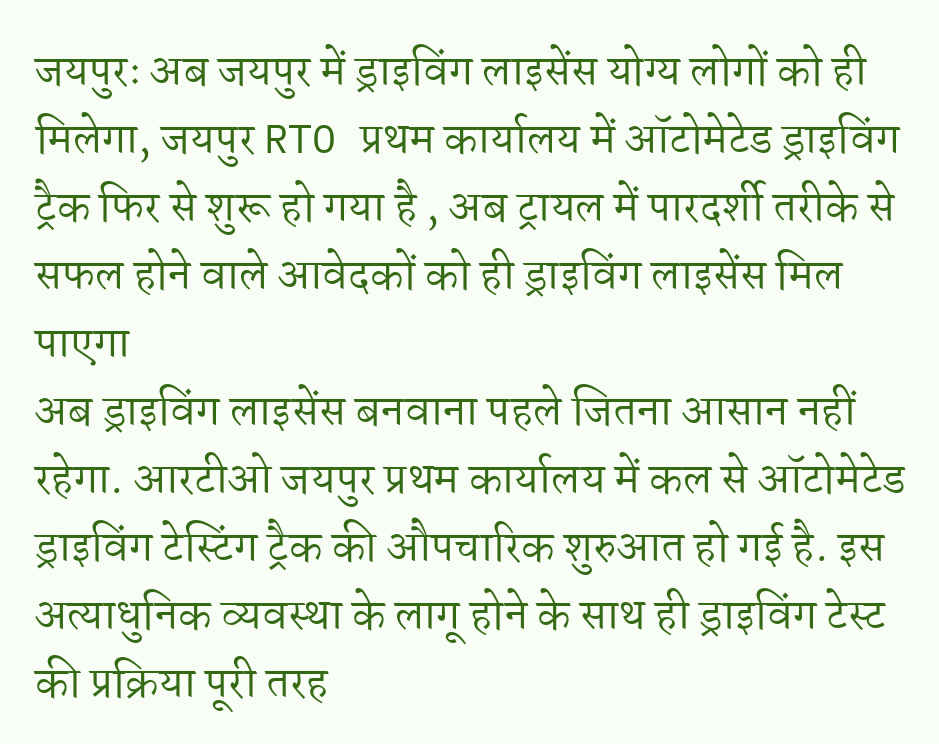जयपुरः अब जयपुर में ड्राइविंग लाइसेंस योग्य लोगों को ही मिलेगा, जयपुर RTO प्रथम कार्यालय में ऑटोमेटेड ड्राइविंग ट्रैक फिर से शुरू हो गया है , अब ट्रायल में पारदर्शी तरीके से सफल होने वाले आवेदकों को ही ड्राइविंग लाइसेंस मिल पाएगा
अब ड्राइविंग लाइसेंस बनवाना पहले जितना आसान नहीं रहेगा. आरटीओ जयपुर प्रथम कार्यालय में कल से ऑटोमेटेड ड्राइविंग टेस्टिंग ट्रैक की औपचारिक शुरुआत हो गई है. इस अत्याधुनिक व्यवस्था के लागू होने के साथ ही ड्राइविंग टेस्ट की प्रक्रिया पूरी तरह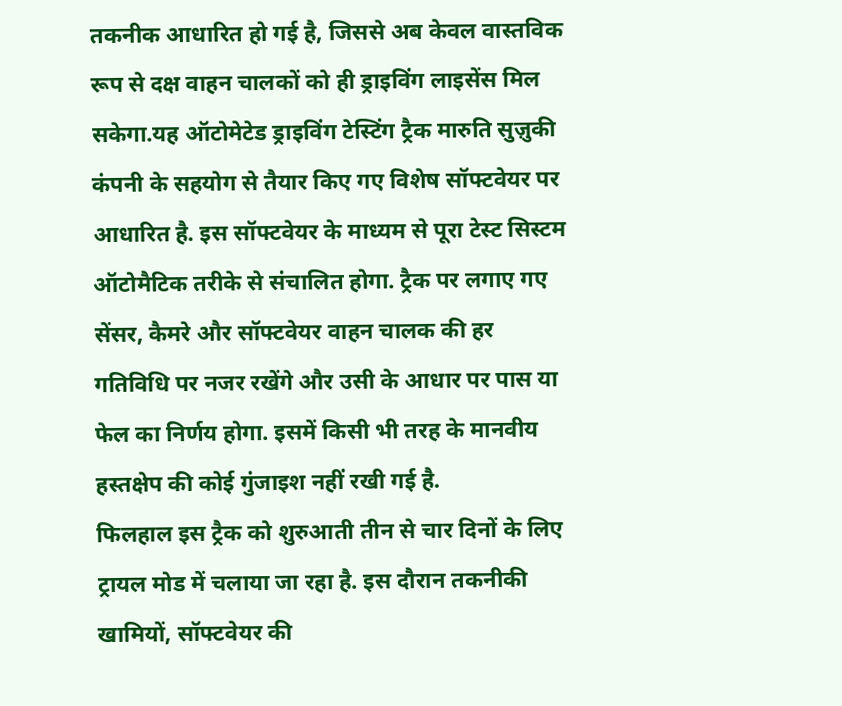तकनीक आधारित हो गई है, जिससे अब केवल वास्तविक रूप से दक्ष वाहन चालकों को ही ड्राइविंग लाइसेंस मिल सकेगा.यह ऑटोमेटेड ड्राइविंग टेस्टिंग ट्रैक मारुति सुज़ुकी कंपनी के सहयोग से तैयार किए गए विशेष सॉफ्टवेयर पर आधारित है. इस सॉफ्टवेयर के माध्यम से पूरा टेस्ट सिस्टम ऑटोमैटिक तरीके से संचालित होगा. ट्रैक पर लगाए गए सेंसर, कैमरे और सॉफ्टवेयर वाहन चालक की हर गतिविधि पर नजर रखेंगे और उसी के आधार पर पास या फेल का निर्णय होगा. इसमें किसी भी तरह के मानवीय हस्तक्षेप की कोई गुंजाइश नहीं रखी गई है.
फिलहाल इस ट्रैक को शुरुआती तीन से चार दिनों के लिए ट्रायल मोड में चलाया जा रहा है. इस दौरान तकनीकी खामियों, सॉफ्टवेयर की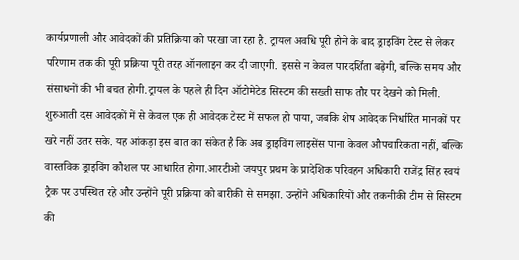कार्यप्रणाली और आवेदकों की प्रतिक्रिया को परखा जा रहा है. ट्रायल अवधि पूरी होने के बाद ड्राइविंग टेस्ट से लेकर परिणाम तक की पूरी प्रक्रिया पूरी तरह ऑनलाइन कर दी जाएगी. इससे न केवल पारदर्शिता बढ़ेगी, बल्कि समय और संसाधनों की भी बचत होगी.ट्रायल के पहले ही दिन ऑटोमेटेड सिस्टम की सख्ती साफ तौर पर देखने को मिली. शुरुआती दस आवेदकों में से केवल एक ही आवेदक टेस्ट में सफल हो पाया, जबकि शेष आवेदक निर्धारित मानकों पर खरे नहीं उतर सके. यह आंकड़ा इस बात का संकेत है कि अब ड्राइविंग लाइसेंस पाना केवल औपचारिकता नहीं, बल्कि वास्तविक ड्राइविंग कौशल पर आधारित होगा.आरटीओ जयपुर प्रथम के प्रादेशिक परिवहन अधिकारी राजेंद्र सिंह स्वयं ट्रैक पर उपस्थित रहे और उन्होंने पूरी प्रक्रिया को बारीकी से समझा. उन्होंने अधिकारियों और तकनीकी टीम से सिस्टम की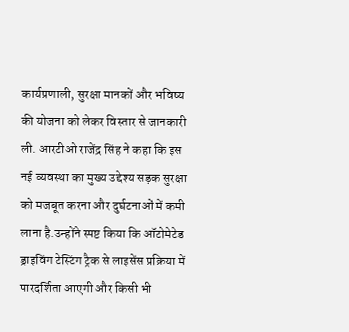कार्यप्रणाली, सुरक्षा मानकों और भविष्य की योजना को लेकर विस्तार से जानकारी ली. आरटीओ राजेंद्र सिंह ने कहा कि इस नई व्यवस्था का मुख्य उद्देश्य सड़क सुरक्षा को मजबूत करना और दुर्घटनाओं में कमी लाना है.उन्होंने स्पष्ट किया कि ऑटोमेटेड ड्राइविंग टेस्टिंग ट्रैक से लाइसेंस प्रक्रिया में पारदर्शिता आएगी और किसी भी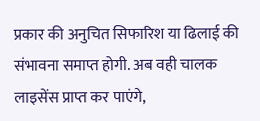प्रकार की अनुचित सिफारिश या ढिलाई की संभावना समाप्त होगी. अब वही चालक लाइसेंस प्राप्त कर पाएंगे,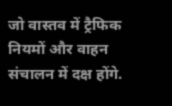जो वास्तव में ट्रैफिक नियमों और वाहन संचालन में दक्ष होंगे.